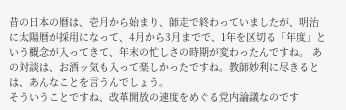昔の日本の暦は、壱月から始まり、師走で終わっていましたが、明治に太陽暦が採用になって、4月から3月までで、1年を区切る「年度」という概念が入ってきて、年末の忙しさの時期が変わったんですね。 あの対談は、お酒ッ気も入って楽しかったですね。教師妙利に尽きるとは、あんなことを言うんでしょう。
そういうことですね、改革開放の速度をめぐる党内論議なのです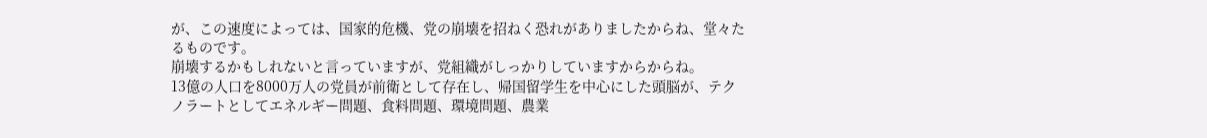が、この速度によっては、国家的危機、党の崩壊を招ねく恐れがありましたからね、堂々たるものです。
崩壊するかもしれないと言っていますが、党組織がしっかりしていますからからね。
13億の人口を8000万人の党員が前衛として存在し、帰国留学生を中心にした頭脳が、テクノラートとしてエネルギー問題、食料問題、環境問題、農業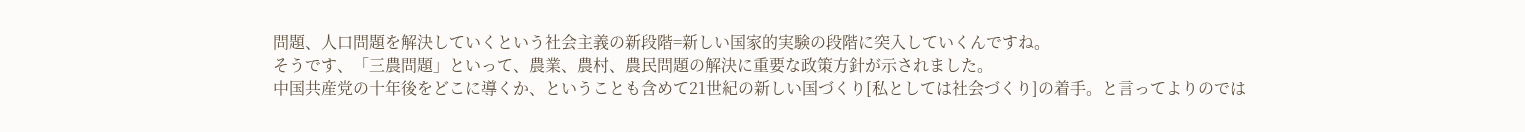問題、人口問題を解決していくという社会主義の新段階=新しい国家的実験の段階に突入していくんですね。
そうです、「三農問題」といって、農業、農村、農民問題の解決に重要な政策方針が示されました。
中国共産党の十年後をどこに導くか、ということも含めて21世紀の新しい国づくり[私としては社会づくり]の着手。と言ってよりのでは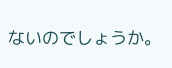ないのでしょうか。